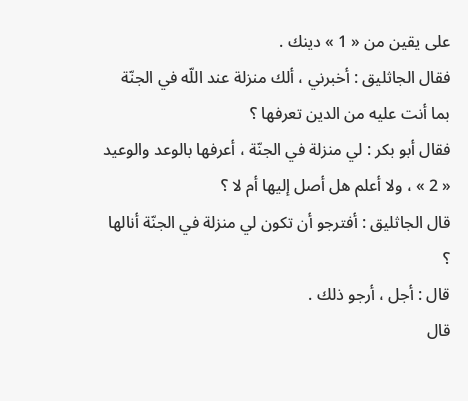على يقين من « 1 » دينك .
فقال الجاثليق : أخبرني ، ألك منزلة عند اللّه في الجنّة بما أنت عليه من الدين تعرفها ؟
فقال أبو بكر : لي منزلة في الجنّة ، أعرفها بالوعد والوعيد « 2 » ، ولا أعلم هل أصل إليها أم لا ؟
قال الجاثليق : أفترجو أن تكون لي منزلة في الجنّة أنالها ؟
قال : أجل ، أرجو ذلك .
قال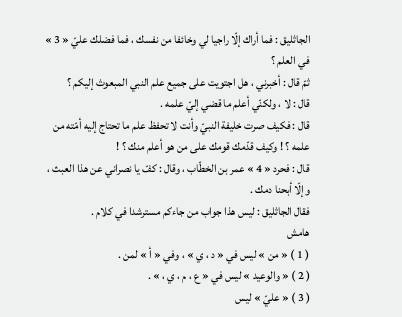الجاثليق : فما أراك إلّا راجيا لي وخائفا من نفسك ، فما فضلك عليّ « 3 » في العلم ؟
ثمّ قال : أخبرني ، هل اجتويت على جميع علم النبي المبعوث إليكم ؟
قال : لا ، ولكنّي أعلم ما قضي إليّ علمه .
قال : فكيف صرت خليفة النبيّ وأنت لا تحفظ علم ما تحتاج إليه أمّته من علمه ؟ ! وكيف قدّمك قومك على من هو أعلم منك ؟ !
قال : فحرد « 4 » عمر بن الخطّاب ، وقال : كفّ يا نصراني عن هذا العبث ، وإلّا أبحنا دمك .
فقال الجاثليق : ليس هذا جواب من جاءكم مسترشدا في كلام .
هامش
( 1 ) « من » ليس في « د ، ي » ، وفي « أ » لمن .
( 2 ) « والوعيد » ليس في « ع ، م ، ي ، » .
( 3 ) « عليّ » ليس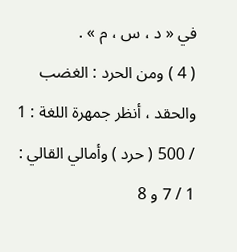في « د ، س ، م » .
( 4 ) ومن الحرد : الغضب والحقد ، أنظر جمهرة اللغة : 1 / 500 ( حرد ) وأمالي القالي : 1 / 7 و 8